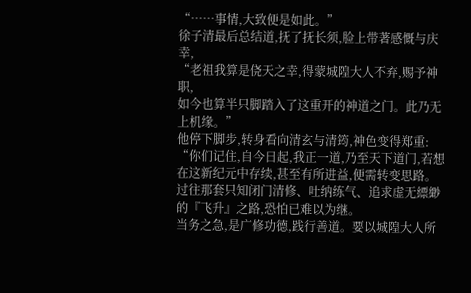“……事情,大致便是如此。”
徐子清最后总结道,抚了抚长须,脸上带著感慨与庆幸,
“老祖我算是侥天之幸,得蒙城隍大人不弃,赐予神职,
如今也算半只脚踏入了这重开的神道之门。此乃无上机缘。”
他停下脚步,转身看向清玄与清筠,神色变得郑重:
“你们记住,自今日起,我正一道,乃至天下道门,若想在这新纪元中存续,甚至有所进益,便需转变思路。
过往那套只知闭门清修、吐纳练气、追求虚无縹緲的『飞升』之路,恐怕已难以为继。
当务之急,是广修功德,践行善道。要以城隍大人所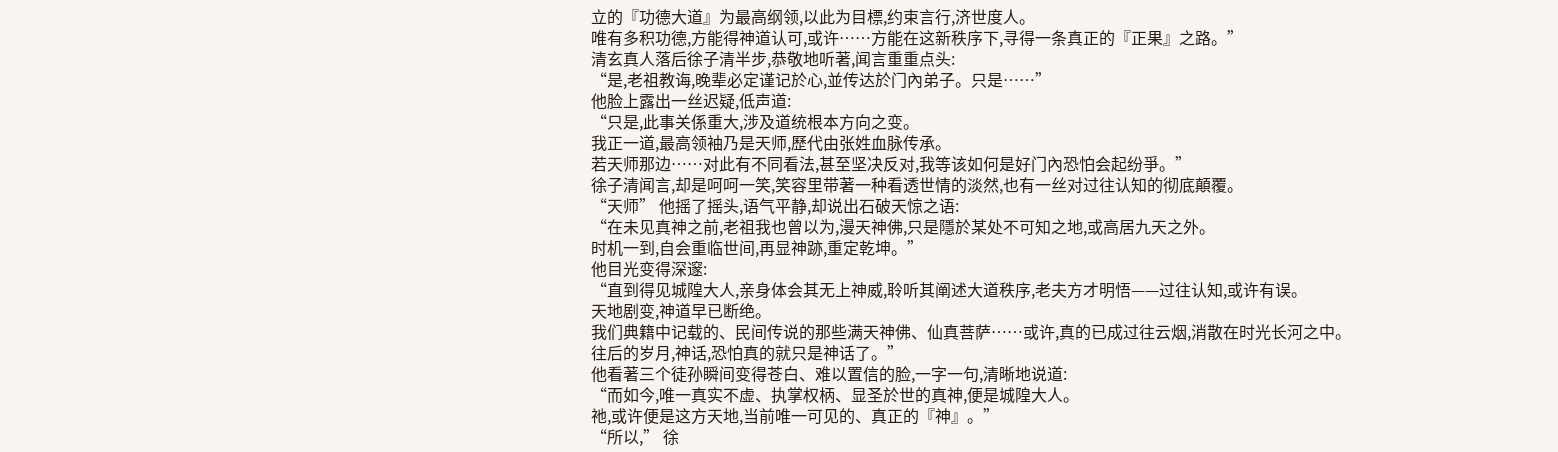立的『功德大道』为最高纲领,以此为目標,约束言行,济世度人。
唯有多积功德,方能得神道认可,或许……方能在这新秩序下,寻得一条真正的『正果』之路。”
清玄真人落后徐子清半步,恭敬地听著,闻言重重点头:
“是,老祖教诲,晚辈必定谨记於心,並传达於门內弟子。只是……”
他脸上露出一丝迟疑,低声道:
“只是,此事关係重大,涉及道统根本方向之变。
我正一道,最高领袖乃是天师,歷代由张姓血脉传承。
若天师那边……对此有不同看法,甚至坚决反对,我等该如何是好门內恐怕会起纷爭。”
徐子清闻言,却是呵呵一笑,笑容里带著一种看透世情的淡然,也有一丝对过往认知的彻底顛覆。
“天师” 他摇了摇头,语气平静,却说出石破天惊之语:
“在未见真神之前,老祖我也曾以为,漫天神佛,只是隱於某处不可知之地,或高居九天之外。
时机一到,自会重临世间,再显神跡,重定乾坤。”
他目光变得深邃:
“直到得见城隍大人,亲身体会其无上神威,聆听其阐述大道秩序,老夫方才明悟——过往认知,或许有误。
天地剧变,神道早已断绝。
我们典籍中记载的、民间传说的那些满天神佛、仙真菩萨……或许,真的已成过往云烟,消散在时光长河之中。
往后的岁月,神话,恐怕真的就只是神话了。”
他看著三个徒孙瞬间变得苍白、难以置信的脸,一字一句,清晰地说道:
“而如今,唯一真实不虚、执掌权柄、显圣於世的真神,便是城隍大人。
祂,或许便是这方天地,当前唯一可见的、真正的『神』。”
“所以,” 徐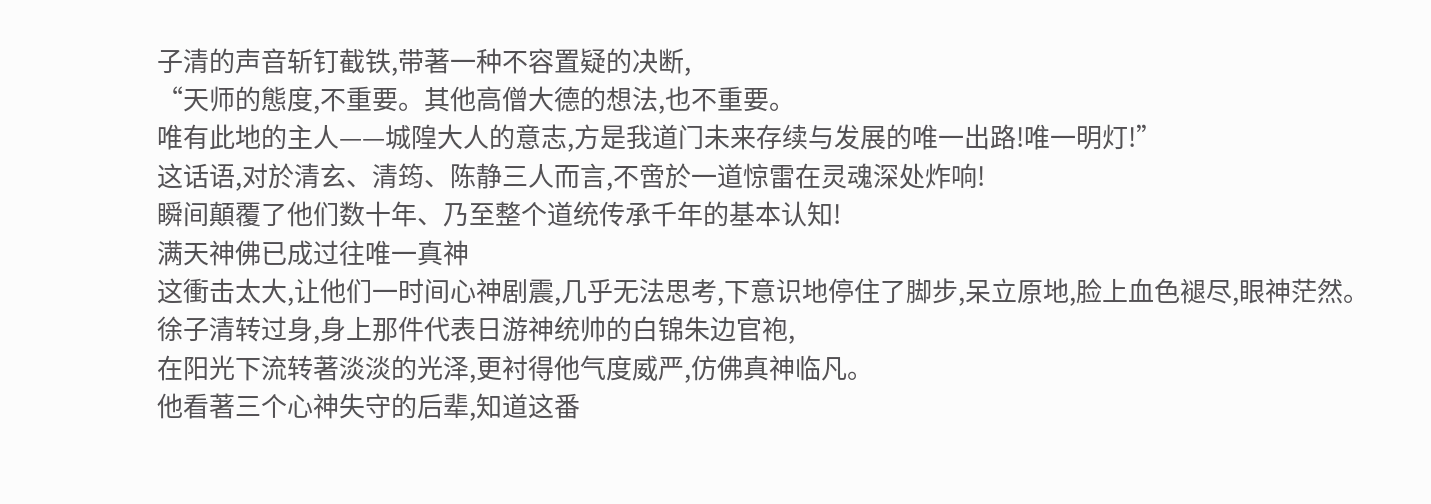子清的声音斩钉截铁,带著一种不容置疑的决断,
“天师的態度,不重要。其他高僧大德的想法,也不重要。
唯有此地的主人——城隍大人的意志,方是我道门未来存续与发展的唯一出路!唯一明灯!”
这话语,对於清玄、清筠、陈静三人而言,不啻於一道惊雷在灵魂深处炸响!
瞬间顛覆了他们数十年、乃至整个道统传承千年的基本认知!
满天神佛已成过往唯一真神
这衝击太大,让他们一时间心神剧震,几乎无法思考,下意识地停住了脚步,呆立原地,脸上血色褪尽,眼神茫然。
徐子清转过身,身上那件代表日游神统帅的白锦朱边官袍,
在阳光下流转著淡淡的光泽,更衬得他气度威严,仿佛真神临凡。
他看著三个心神失守的后辈,知道这番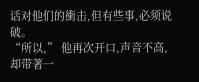话对他们的衝击,但有些事,必须说破。
“所以,” 他再次开口,声音不高,却带著一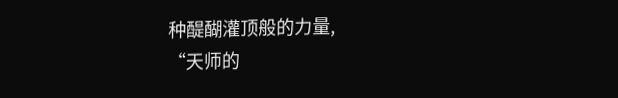种醍醐灌顶般的力量,
“天师的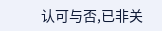认可与否,已非关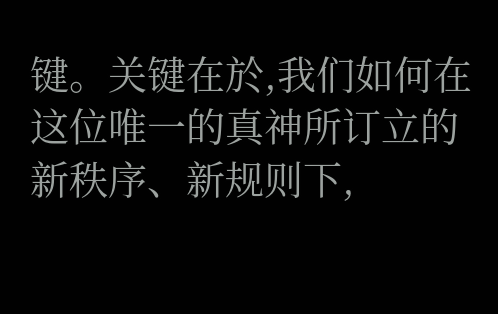键。关键在於,我们如何在这位唯一的真神所订立的新秩序、新规则下,